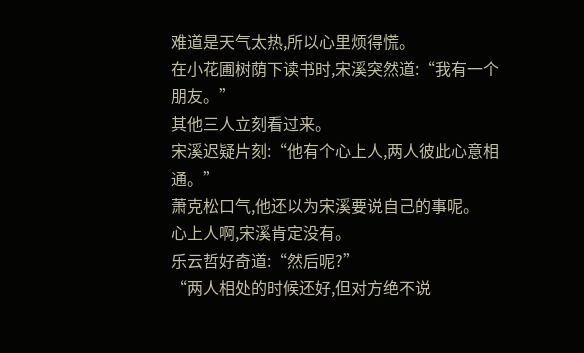难道是天气太热,所以心里烦得慌。
在小花圃树荫下读书时,宋溪突然道:“我有一个朋友。”
其他三人立刻看过来。
宋溪迟疑片刻:“他有个心上人,两人彼此心意相通。”
萧克松口气,他还以为宋溪要说自己的事呢。
心上人啊,宋溪肯定没有。
乐云哲好奇道:“然后呢?”
“两人相处的时候还好,但对方绝不说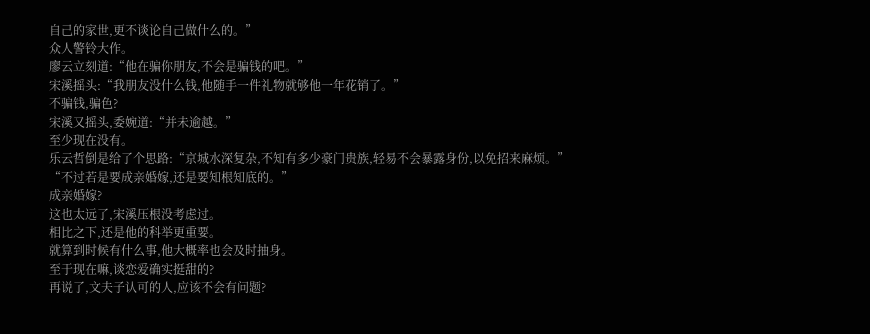自己的家世,更不谈论自己做什么的。”
众人警铃大作。
廖云立刻道:“他在骗你朋友,不会是骗钱的吧。”
宋溪摇头:“我朋友没什么钱,他随手一件礼物就够他一年花销了。”
不骗钱,骗色?
宋溪又摇头,委婉道:“并未逾越。”
至少现在没有。
乐云哲倒是给了个思路:“京城水深复杂,不知有多少豪门贵族,轻易不会暴露身份,以免招来麻烦。”
“不过若是要成亲婚嫁,还是要知根知底的。”
成亲婚嫁?
这也太远了,宋溪压根没考虑过。
相比之下,还是他的科举更重要。
就算到时候有什么事,他大概率也会及时抽身。
至于现在嘛,谈恋爱确实挺甜的?
再说了,文夫子认可的人,应该不会有问题?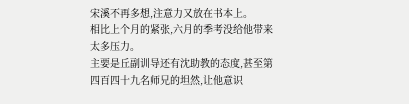宋溪不再多想,注意力又放在书本上。
相比上个月的紧张,六月的季考没给他带来太多压力。
主要是丘副训导还有沈助教的态度,甚至第四百四十九名师兄的坦然,让他意识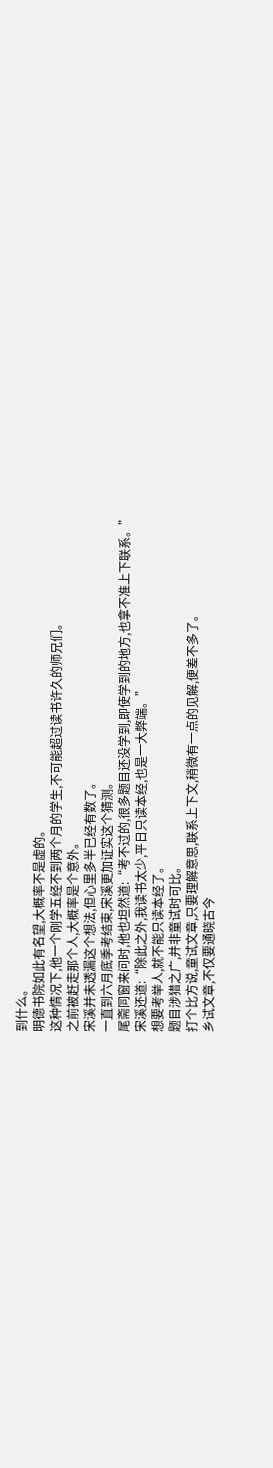到什么。
明德书院如此有名望,大概率不是虚的。
这种情况下,他一个刚学五经不到两个月的学生,不可能超过读书许久的师兄们。
之前被赶走那个人,大概率是个意外。
宋溪并未透漏这个想法,但心里多半已经有数了。
一直到六月底季考结束,宋溪更加证实这个猜测。
尾斋同窗来问时,他也坦然道:“考不过的,很多题目还没学到,即使学到的地方,也拿不准上下联系。”
宋溪还道:“除此之外,我读书太少,平日只读本经,也是一大弊端。”
想要考举人,就不能只读本经了。
题目涉猎之广,并非童试时可比。
打个比方说,童试文章,只要理解意思,联系上下文,稍微有一点的见解,便差不多了。
乡试文章,不仅要通晓古今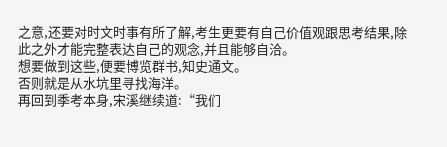之意,还要对时文时事有所了解,考生更要有自己价值观跟思考结果,除此之外才能完整表达自己的观念,并且能够自洽。
想要做到这些,便要博览群书,知史通文。
否则就是从水坑里寻找海洋。
再回到季考本身,宋溪继续道:“我们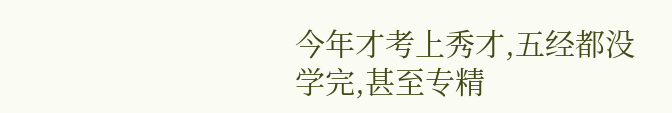今年才考上秀才,五经都没学完,甚至专精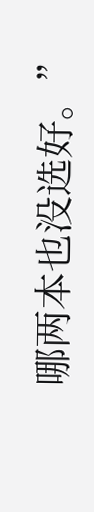哪两本也没选好。”